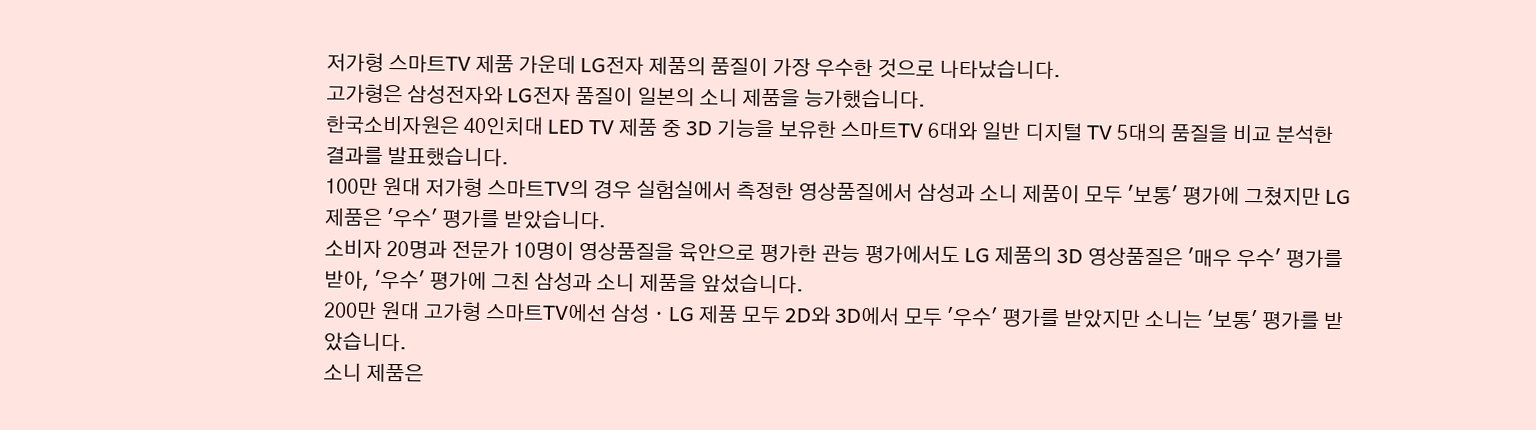저가형 스마트TV 제품 가운데 LG전자 제품의 품질이 가장 우수한 것으로 나타났습니다.
고가형은 삼성전자와 LG전자 품질이 일본의 소니 제품을 능가했습니다.
한국소비자원은 40인치대 LED TV 제품 중 3D 기능을 보유한 스마트TV 6대와 일반 디지털 TV 5대의 품질을 비교 분석한 결과를 발표했습니다.
100만 원대 저가형 스마트TV의 경우 실험실에서 측정한 영상품질에서 삼성과 소니 제품이 모두 '보통' 평가에 그쳤지만 LG 제품은 '우수' 평가를 받았습니다.
소비자 20명과 전문가 10명이 영상품질을 육안으로 평가한 관능 평가에서도 LG 제품의 3D 영상품질은 '매우 우수' 평가를 받아, '우수' 평가에 그친 삼성과 소니 제품을 앞섰습니다.
200만 원대 고가형 스마트TV에선 삼성ㆍLG 제품 모두 2D와 3D에서 모두 '우수' 평가를 받았지만 소니는 '보통' 평가를 받았습니다.
소니 제품은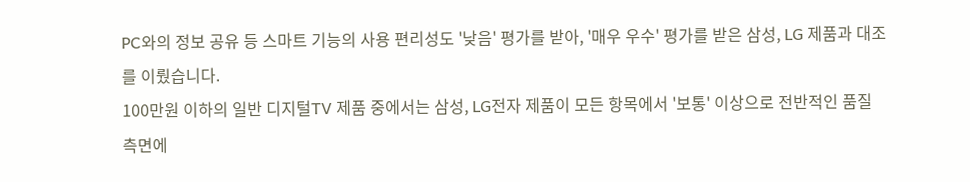PC와의 정보 공유 등 스마트 기능의 사용 편리성도 '낮음' 평가를 받아, '매우 우수' 평가를 받은 삼성, LG 제품과 대조를 이뤘습니다.
100만원 이하의 일반 디지털TV 제품 중에서는 삼성, LG전자 제품이 모든 항목에서 '보통' 이상으로 전반적인 품질 측면에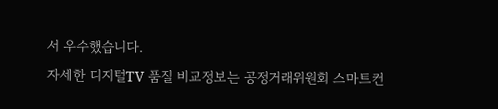서 우수했습니다.
자세한 디지털TV 품질 비교정보는 공정거래위원회 스마트컨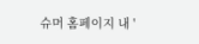슈머 홈페이지 내 '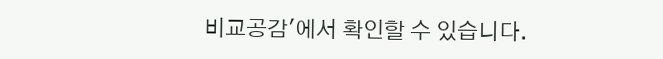비교공감'에서 확인할 수 있습니다.